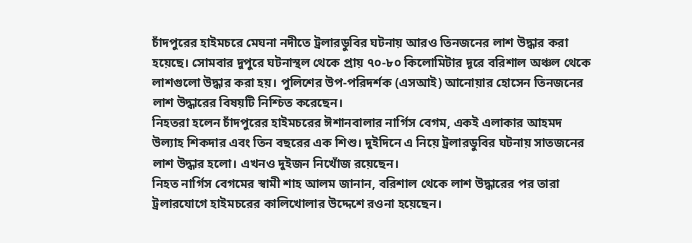চাঁদপুরের হাইমচরে মেঘনা নদীতে ট্রলারডুবির ঘটনায় আরও তিনজনের লাশ উদ্ধার করা হয়েছে। সোমবার দুপুরে ঘটনাস্থল থেকে প্রায় ৭০-৮০ কিলোমিটার দূরে বরিশাল অঞ্চল থেকে লাশগুলো উদ্ধার করা হয়। পুলিশের উপ-পরিদর্শক (এসআই) আনোয়ার হোসেন তিনজনের লাশ উদ্ধারের বিষয়টি নিশ্চিত করেছেন।
নিহতরা হলেন চাঁদপুরের হাইমচরের ঈশানবালার নার্গিস বেগম, একই এলাকার আহমদ উল্যাহ শিকদার এবং তিন বছরের এক শিশু। দুইদিনে এ নিয়ে ট্রলারডুবির ঘটনায় সাতজনের লাশ উদ্ধার হলো। এখনও দুইজন নিখোঁজ রয়েছেন।
নিহত নার্গিস বেগমের স্বামী শাহ আলম জানান, বরিশাল থেকে লাশ উদ্ধারের পর তারা ট্রলারযোগে হাইমচরের কালিখোলার উদ্দেশে রওনা হয়েছেন।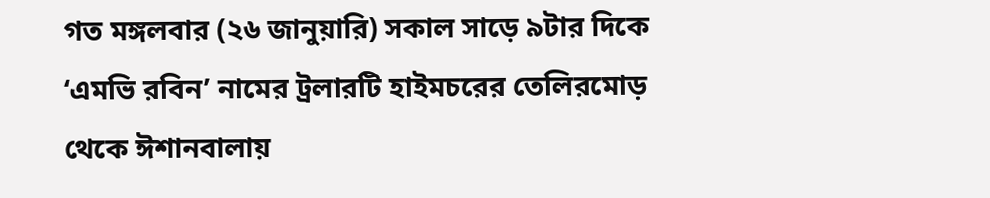গত মঙ্গলবার (২৬ জানুয়ারি) সকাল সাড়ে ৯টার দিকে ‘এমভি রবিন’ নামের ট্রলারটি হাইমচরের তেলিরমোড় থেকে ঈশানবালায়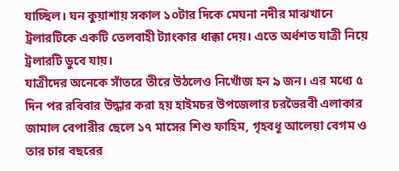যাচ্ছিল। ঘন কুয়াশায় সকাল ১০টার দিকে মেঘনা নদীর মাঝখানে ট্রলারটিকে একটি তেলবাহী ট্যাংকার ধাক্কা দেয়। এতে অর্ধশত যাত্রী নিয়ে ট্রলারটি ডুবে যায়।
যাত্রীদের অনেকে সাঁতরে তীরে উঠলেও নিখোঁজ হন ৯ জন। এর মধ্যে ৫ দিন পর রবিবার উদ্ধার করা হয় হাইমচর উপজেলার চরভৈরবী এলাকার জামাল বেপারীর ছেলে ১৭ মাসের শিশু ফাহিম, গৃহবধূ আলেয়া বেগম ও তার চার বছরের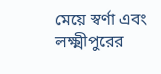মেয়ে স্বর্ণা এবং লক্ষ্মীপুরের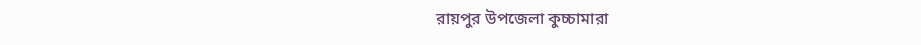রায়পুর উপজেলা কুচ্চামারা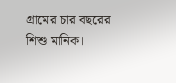গ্রামের চার বছরের শিশু মানিক।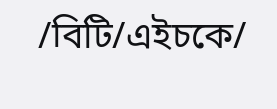/বিটি/এইচকে/